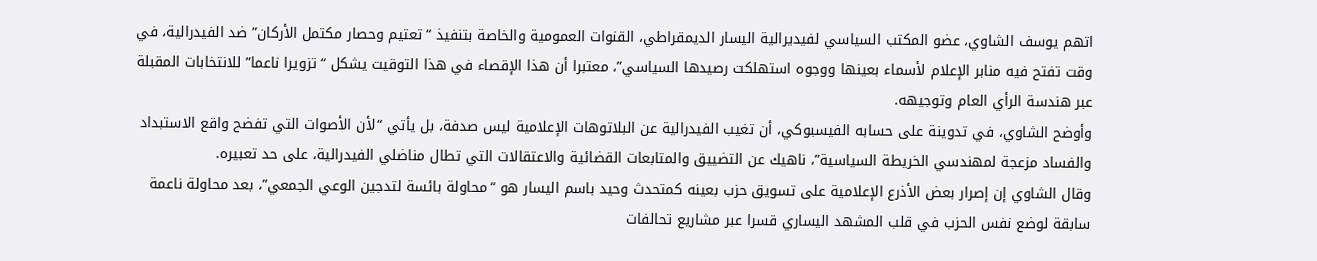اتهم يوسف الشاوي، عضو المكتب السياسي لفيديرالية اليسار الديمقراطي، القنوات العمومية والخاصة بتنفيذ “تعتيم وحصار مكتمل الأركان” ضد الفيدرالية، في وقت تفتح فيه منابر الإعلام لأسماء بعينها ووجوه استهلكت رصيدها السياسي”، معتبرا أن هذا الإقصاء في هذا التوقيت يشكل “تزويرا ناعما” للانتخابات المقبلة عبر هندسة الرأي العام وتوجيهه.
وأوضح الشاوي، في تدوينة على حسابه الفيسبوكي، أن تغيب الفيدرالية عن البلاتوهات الإعلامية ليس صدفة، بل يأتي “لأن الأصوات التي تفضح واقع الاستبداد والفساد مزعجة لمهندسي الخريطة السياسية”، ناهيك عن التضييق والمتابعات القضائية والاعتقالات التي تطال مناضلي الفيدرالية، على حد تعبيره.
وقال الشاوي إن إصرار بعض الأذرع الإعلامية على تسويق حزب بعينه كمتحدث وحيد باسم اليسار هو “محاولة بائسة لتدجين الوعي الجمعي”، بعد محاولة ناعمة سابقة لوضع نفس الحزب في قلب المشهد اليساري قسرا عبر مشاريع تحالفات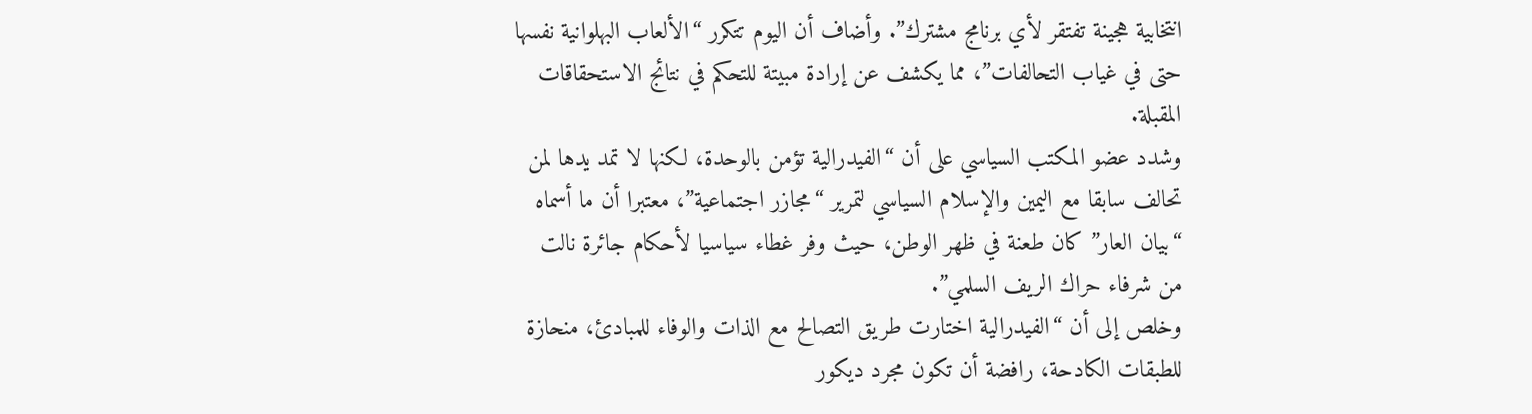انتخابية هجينة تفتقر لأي برنامج مشترك”. وأضاف أن اليوم تتكرر “الألعاب البهلوانية نفسها حتى في غياب التحالفات”، مما يكشف عن إرادة مبيتة للتحكم في نتائج الاستحقاقات المقبلة.
وشدد عضو المكتب السياسي على أن “الفيدرالية تؤمن بالوحدة، لكنها لا تمد يدها لمن تحالف سابقا مع اليمين والإسلام السياسي لتمرير “مجازر اجتماعية”، معتبرا أن ما أسماه “بيان العار” كان طعنة في ظهر الوطن، حيث وفر غطاء سياسيا لأحكام جائرة نالت من شرفاء حراك الريف السلمي”.
وخلص إلى أن “الفيدرالية اختارت طريق التصالح مع الذات والوفاء للمبادئ، منحازة للطبقات الكادحة، رافضة أن تكون مجرد ديكور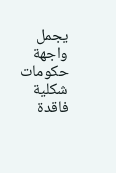يجمل واجهة حكومات شكلية فاقدة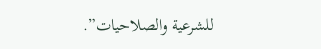للشرعية والصلاحيات”.